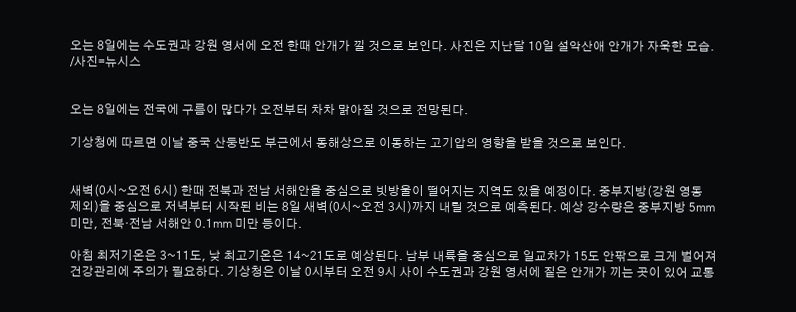오는 8일에는 수도권과 강원 영서에 오전 한때 안개가 낄 것으로 보인다. 사진은 지난달 10일 설악산애 안개가 자욱한 모습. /사진=뉴시스


오는 8일에는 전국에 구름이 많다가 오전부터 차차 맑아질 것으로 전망된다.

기상청에 따르면 이날 중국 산둥반도 부근에서 동해상으로 이동하는 고기압의 영향을 받을 것으로 보인다.


새벽(0시~오전 6시) 한때 전북과 전남 서해안을 중심으로 빗방울이 떨어지는 지역도 있을 예정이다. 중부지방(강원 영동 제외)을 중심으로 저녁부터 시작된 비는 8일 새벽(0시~오전 3시)까지 내릴 것으로 예측된다. 예상 강수량은 중부지방 5㎜ 미만, 전북·전남 서해안 0.1㎜ 미만 등이다.

아침 최저기온은 3~11도, 낮 최고기온은 14~21도로 예상된다. 남부 내륙을 중심으로 일교차가 15도 안팎으로 크게 벌어져 건강관리에 주의가 필요하다. 기상청은 이날 0시부터 오전 9시 사이 수도권과 강원 영서에 짙은 안개가 끼는 곳이 있어 교통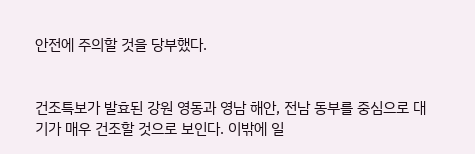안전에 주의할 것을 당부했다.


건조특보가 발효된 강원 영동과 영남 해안, 전남 동부를 중심으로 대기가 매우 건조할 것으로 보인다. 이밖에 일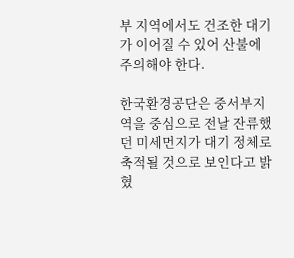부 지역에서도 건조한 대기가 이어질 수 있어 산불에 주의해야 한다.

한국환경공단은 중서부지역을 중심으로 전날 잔류했던 미세먼지가 대기 정체로 축적될 것으로 보인다고 밝혔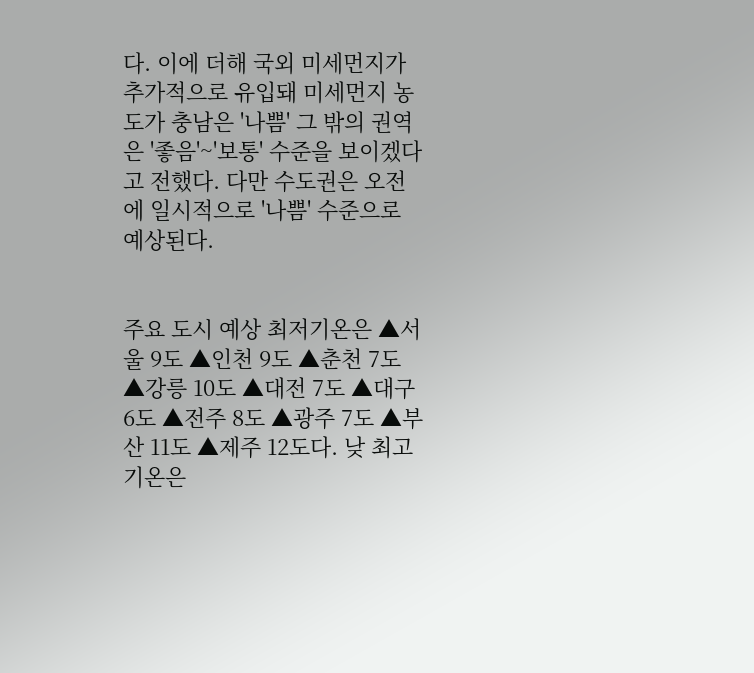다. 이에 더해 국외 미세먼지가 추가적으로 유입돼 미세먼지 농도가 충남은 '나쁨' 그 밖의 권역은 '좋음'~'보통' 수준을 보이겠다고 전했다. 다만 수도권은 오전에 일시적으로 '나쁨' 수준으로 예상된다.


주요 도시 예상 최저기온은 ▲서울 9도 ▲인천 9도 ▲춘천 7도 ▲강릉 10도 ▲대전 7도 ▲대구 6도 ▲전주 8도 ▲광주 7도 ▲부산 11도 ▲제주 12도다. 낮 최고기온은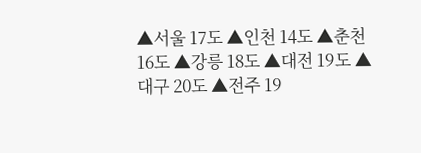▲서울 17도 ▲인천 14도 ▲춘천 16도 ▲강릉 18도 ▲대전 19도 ▲대구 20도 ▲전주 19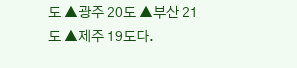도 ▲광주 20도 ▲부산 21도 ▲제주 19도다.